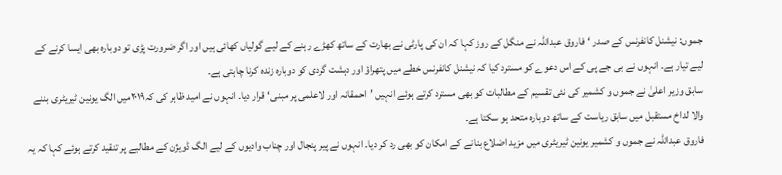جموں: نیشنل کانفرنس کے صدر ‘فاروق عبداللہ نے منگل کے روز کہا کہ ان کی پارٹی نے بھارت کے ساتھ کھڑے رہنے کے لیے گولیاں کھائی ہیں اور اگر ضرورت پڑی تو دوبارہ بھی ایسا کرنے کے لیے تیار ہے۔ انہوں نے بی جے پی کے اس دعوے کو مسترد کیا کہ نیشنل کانفرنس خطے میں پتھراؤ اور دہشت گردی کو دوبارہ زندہ کرنا چاہتی ہے۔
سابق وزیر اعلیٰ نے جموں و کشمیر کی نئی تقسیم کے مطالبات کو بھی مسترد کرتے ہوئے انہیں ’احمقانہ اور لاعلمی پر مبنی‘قرار دیا۔ انہوں نے امید ظاہر کی کہ۲۰۱۹میں الگ یونین ٹیریٹری بننے والا لداخ مستقبل میں سابق ریاست کے ساتھ دوبارہ متحد ہو سکتا ہے۔
فاروق عبداللہ نے جموں و کشمیر یونین ٹیریٹری میں مزید اضلاع بنانے کے امکان کو بھی رد کر دیا۔ انہوں نے پیر پنجال اور چناب وادیوں کے لیے الگ ڈویژن کے مطالبے پر تنقید کرتے ہوئے کہا کہ یہ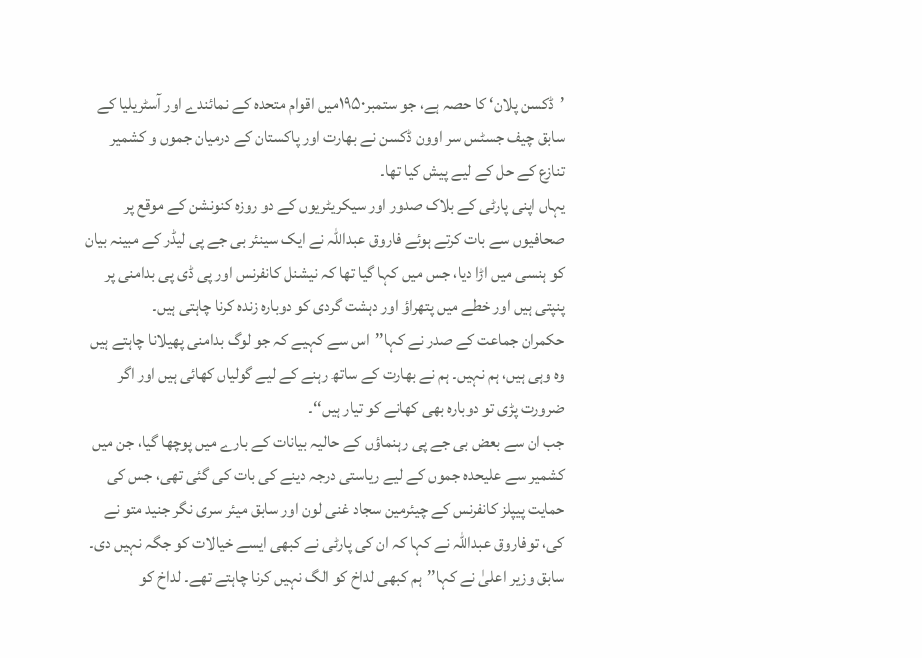’ڈکسن پلان‘ کا حصہ ہے، جو ستمبر۱۹۵۰میں اقوام متحدہ کے نمائندے اور آسٹریلیا کے سابق چیف جسٹس سر اوون ڈکسن نے بھارت اور پاکستان کے درمیان جموں و کشمیر تنازع کے حل کے لیے پیش کیا تھا۔
یہاں اپنی پارٹی کے بلاک صدور اور سیکریٹریوں کے دو روزہ کنونشن کے موقع پر صحافیوں سے بات کرتے ہوئے فاروق عبداللہ نے ایک سینئر بی جے پی لیڈر کے مبینہ بیان کو ہنسی میں اڑا دیا، جس میں کہا گیا تھا کہ نیشنل کانفرنس اور پی ڈی پی بدامنی پر پنپتی ہیں اور خطے میں پتھراؤ اور دہشت گردی کو دوبارہ زندہ کرنا چاہتی ہیں۔
حکمران جماعت کے صدر نے کہا’’اس سے کہیے کہ جو لوگ بدامنی پھیلانا چاہتے ہیں وہ وہی ہیں، ہم نہیں۔ ہم نے بھارت کے ساتھ رہنے کے لیے گولیاں کھائی ہیں اور اگر ضرورت پڑی تو دوبارہ بھی کھانے کو تیار ہیں‘‘۔
جب ان سے بعض بی جے پی رہنماؤں کے حالیہ بیانات کے بارے میں پوچھا گیا، جن میں کشمیر سے علیحدہ جموں کے لیے ریاستی درجہ دینے کی بات کی گئی تھی، جس کی حمایت پیپلز کانفرنس کے چیئرمین سجاد غنی لون اور سابق میئر سری نگر جنید متو نے کی، توفاروق عبداللہ نے کہا کہ ان کی پارٹی نے کبھی ایسے خیالات کو جگہ نہیں دی۔
سابق وزیر اعلیٰ نے کہا’’ہم کبھی لداخ کو الگ نہیں کرنا چاہتے تھے۔ لداخ کو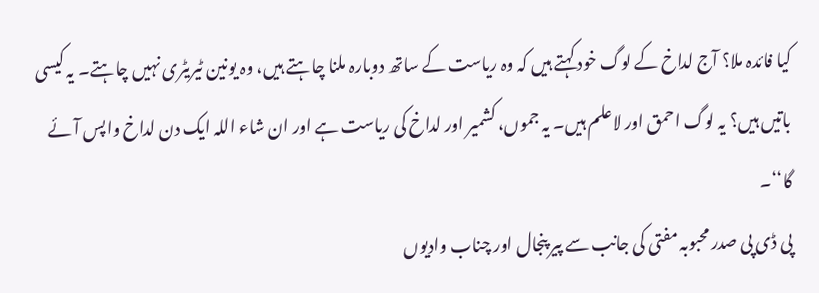کیا فائدہ ملا؟ آج لداخ کے لوگ خود کہتے ہیں کہ وہ ریاست کے ساتھ دوبارہ ملنا چاہتے ہیں، وہ یونین ٹیریٹری نہیں چاہتے۔ یہ کیسی باتیں ہیں؟ یہ لوگ احمق اور لاعلم ہیں۔ یہ جموں، کشمیر اور لداخ کی ریاست ہے اور ان شاء اللہ ایک دن لداخ واپس آئے گا‘‘۔
پی ڈی پی صدر محبوبہ مفتی کی جانب سے پیر پنجال اور چناب وادیوں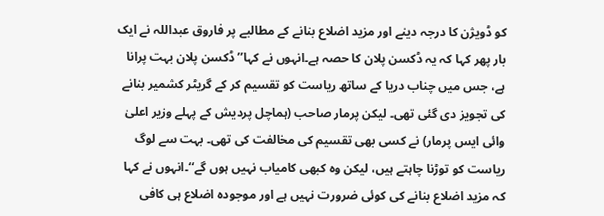کو ڈویژن کا درجہ دینے اور مزید اضلاع بنانے کے مطالبے پر فاروق عبداللہ نے ایک بار پھر کہا کہ یہ ڈکسن پلان کا حصہ ہے۔انہوں نے کہا’’ڈکسن پلان بہت پرانا ہے، جس میں چناب دریا کے ساتھ ریاست کو تقسیم کر کے گریٹر کشمیر بنانے کی تجویز دی گئی تھی۔ لیکن پرمار صاحب (ہماچل پردیش کے پہلے وزیر اعلیٰ وائی ایس پرمار) نے کسی بھی تقسیم کی مخالفت کی تھی۔ بہت سے لوگ ریاست کو توڑنا چاہتے ہیں، لیکن وہ کبھی کامیاب نہیں ہوں گے‘‘۔انہوں نے کہا کہ مزید اضلاع بنانے کی کوئی ضرورت نہیں ہے اور موجودہ اضلاع ہی کافی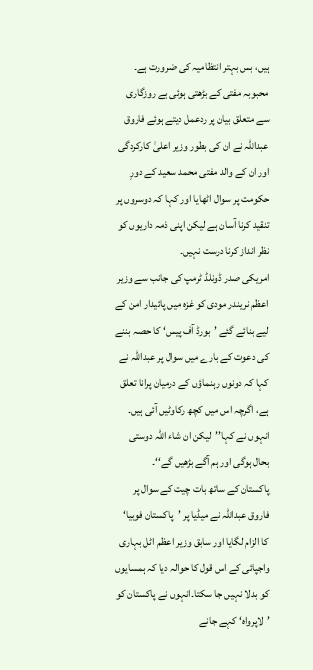ہیں، بس بہتر انتظامیہ کی ضرورت ہے۔
محبوبہ مفتی کے بڑھتی ہوئی بے روزگاری سے متعلق بیان پر ردعمل دیتے ہوئے فاروق عبداللہ نے ان کی بطور وزیر اعلیٰ کارکردگی اور ان کے والد مفتی محمد سعید کے دورِ حکومت پر سوال اٹھایا اور کہا کہ دوسروں پر تنقید کرنا آسان ہے لیکن اپنی ذمہ داریوں کو نظر انداز کرنا درست نہیں۔
امریکی صدر ڈونلڈ ٹرمپ کی جانب سے وزیر اعظم نریندر مودی کو غزہ میں پائیدار امن کے لیے بنائے گئے ’بورڈ آف پیس‘ کا حصہ بننے کی دعوت کے بارے میں سوال پر عبداللہ نے کہا کہ دونوں رہنماؤں کے درمیان پرانا تعلق ہے، اگرچہ اس میں کچھ رکاوٹیں آئی ہیں۔ انہوں نے کہا’’لیکن ان شاء اللہ دوستی بحال ہوگی اور ہم آگے بڑھیں گے‘‘۔
پاکستان کے ساتھ بات چیت کے سوال پر فاروق عبداللہ نے میڈیا پر ’پاکستان فوبیا‘ کا الزام لگایا اور سابق وزیر اعظم اٹل بہاری واجپائی کے اس قول کا حوالہ دیا کہ ہمسایوں کو بدلا نہیں جا سکتا۔انہوں نے پاکستان کو ’لاپرواہ‘ کہے جانے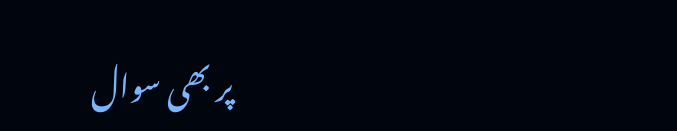پر بھی سوال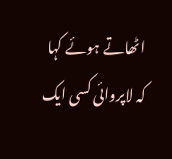اٹھاتے ہوئے کہا کہ لاپروائی کسی ایک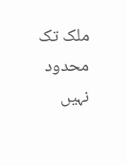ملک تک محدود نہیں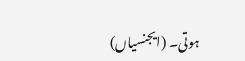ہوتی۔ (ایجنسیاں)